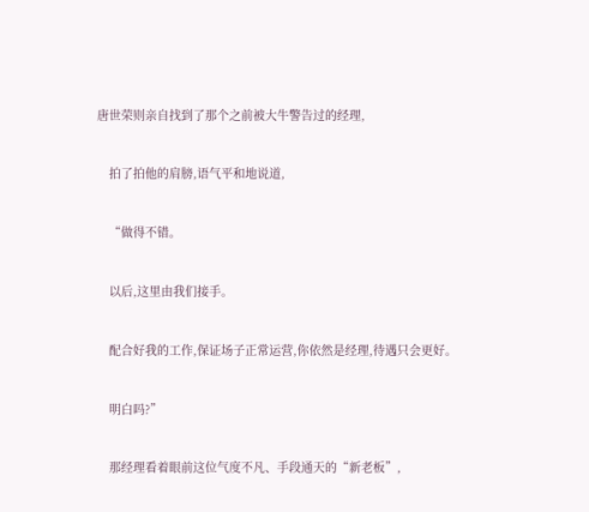唐世荣则亲自找到了那个之前被大牛警告过的经理,


    拍了拍他的肩膀,语气平和地说道,


    “做得不错。


    以后,这里由我们接手。


    配合好我的工作,保证场子正常运营,你依然是经理,待遇只会更好。


    明白吗?”


    那经理看着眼前这位气度不凡、手段通天的“新老板”,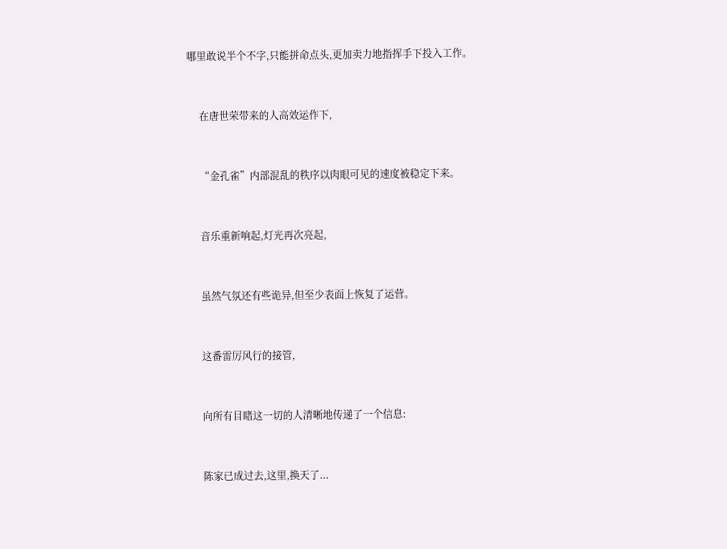哪里敢说半个不字,只能拼命点头,更加卖力地指挥手下投入工作。


    在唐世荣带来的人高效运作下,


    “金孔雀”内部混乱的秩序以肉眼可见的速度被稳定下来。


    音乐重新响起,灯光再次亮起,


    虽然气氛还有些诡异,但至少表面上恢复了运营。


    这番雷厉风行的接管,


    向所有目睹这一切的人清晰地传递了一个信息:


    陈家已成过去,这里,换天了...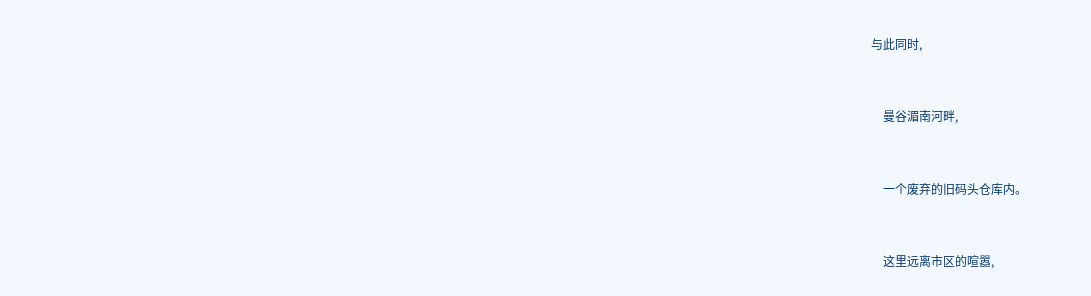与此同时,


    曼谷湄南河畔,


    一个废弃的旧码头仓库内。


    这里远离市区的喧嚣,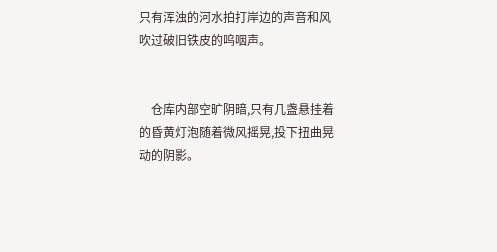只有浑浊的河水拍打岸边的声音和风吹过破旧铁皮的呜咽声。


    仓库内部空旷阴暗,只有几盏悬挂着的昏黄灯泡随着微风摇晃,投下扭曲晃动的阴影。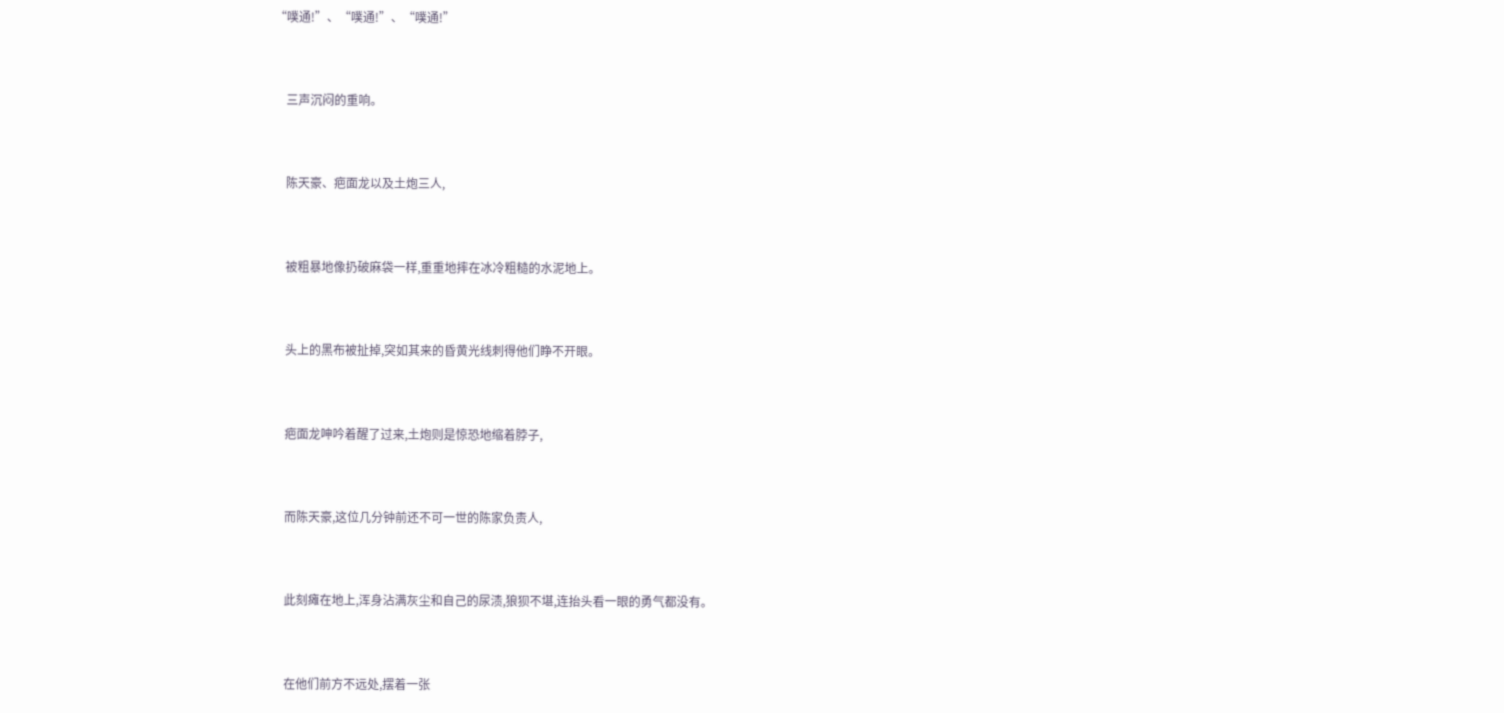“噗通!”、“噗通!”、“噗通!”


    三声沉闷的重响。


    陈天豪、疤面龙以及土炮三人,


    被粗暴地像扔破麻袋一样,重重地摔在冰冷粗糙的水泥地上。


    头上的黑布被扯掉,突如其来的昏黄光线刺得他们睁不开眼。


    疤面龙呻吟着醒了过来,土炮则是惊恐地缩着脖子,


    而陈天豪,这位几分钟前还不可一世的陈家负责人,


    此刻瘫在地上,浑身沾满灰尘和自己的尿渍,狼狈不堪,连抬头看一眼的勇气都没有。


    在他们前方不远处,摆着一张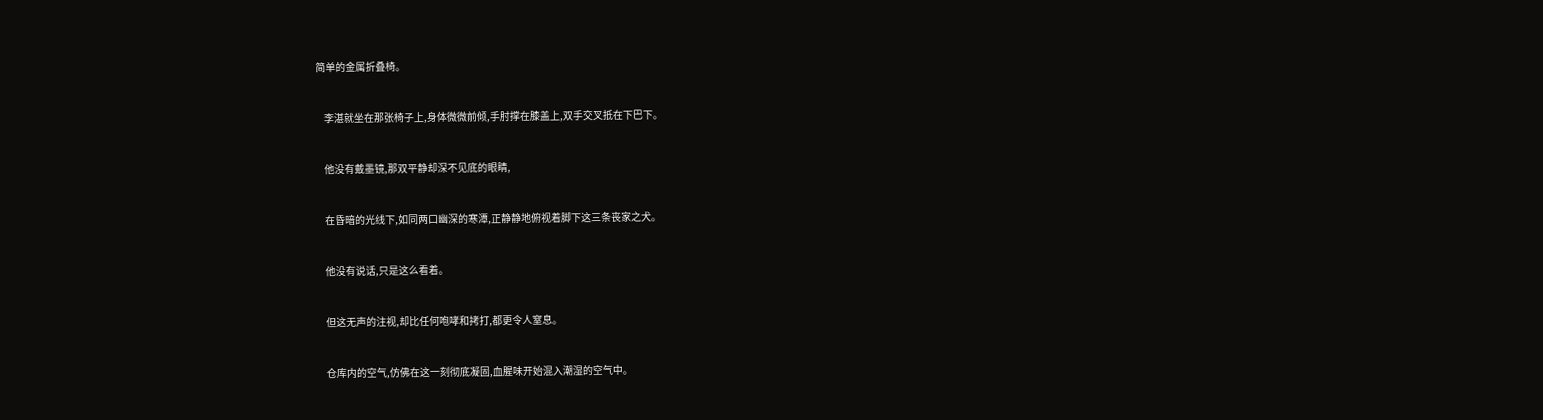简单的金属折叠椅。


    李湛就坐在那张椅子上,身体微微前倾,手肘撑在膝盖上,双手交叉抵在下巴下。


    他没有戴墨镜,那双平静却深不见底的眼睛,


    在昏暗的光线下,如同两口幽深的寒潭,正静静地俯视着脚下这三条丧家之犬。


    他没有说话,只是这么看着。


    但这无声的注视,却比任何咆哮和拷打,都更令人窒息。


    仓库内的空气,仿佛在这一刻彻底凝固,血腥味开始混入潮湿的空气中。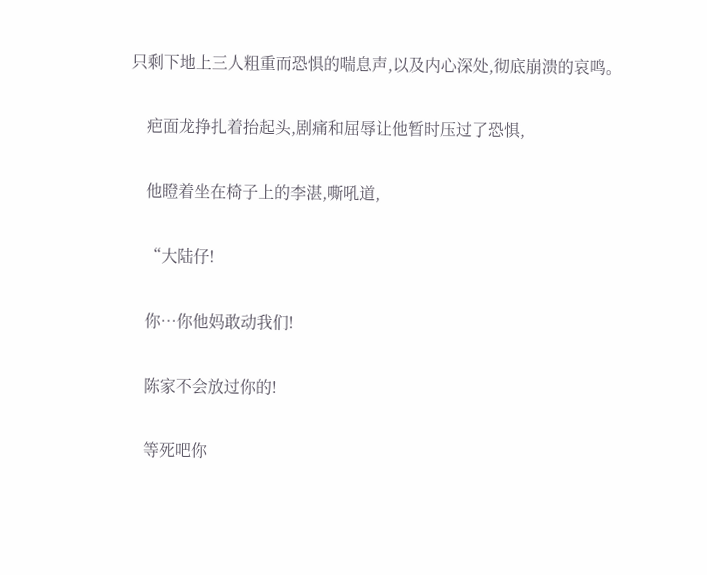只剩下地上三人粗重而恐惧的喘息声,以及内心深处,彻底崩溃的哀鸣。


    疤面龙挣扎着抬起头,剧痛和屈辱让他暂时压过了恐惧,


    他瞪着坐在椅子上的李湛,嘶吼道,


    “大陆仔!


    你…你他妈敢动我们!


    陈家不会放过你的!


    等死吧你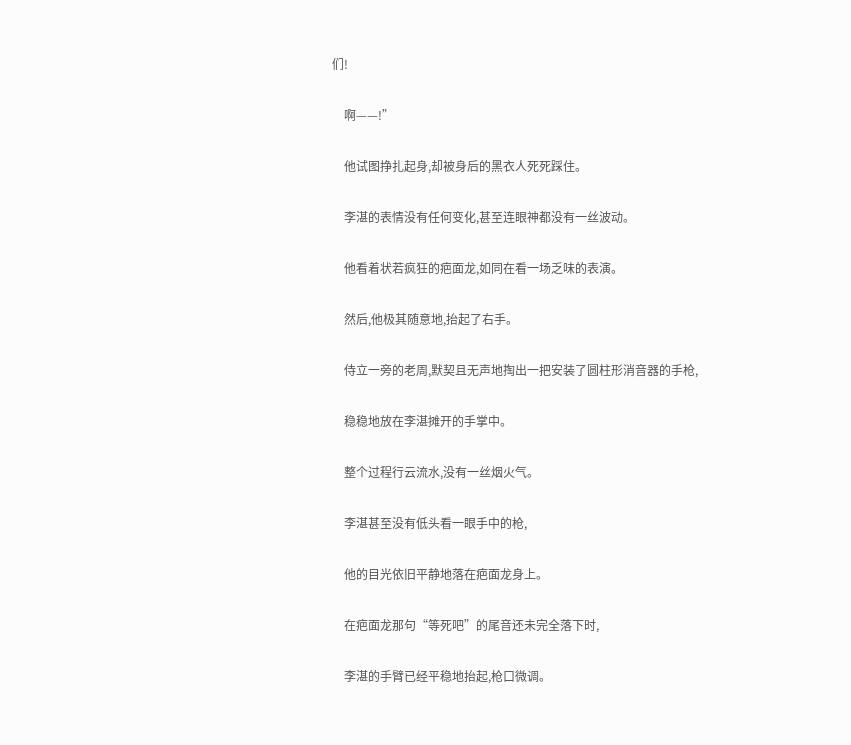们!


    啊——!”


    他试图挣扎起身,却被身后的黑衣人死死踩住。


    李湛的表情没有任何变化,甚至连眼神都没有一丝波动。


    他看着状若疯狂的疤面龙,如同在看一场乏味的表演。


    然后,他极其随意地,抬起了右手。


    侍立一旁的老周,默契且无声地掏出一把安装了圆柱形消音器的手枪,


    稳稳地放在李湛摊开的手掌中。


    整个过程行云流水,没有一丝烟火气。


    李湛甚至没有低头看一眼手中的枪,


    他的目光依旧平静地落在疤面龙身上。


    在疤面龙那句“等死吧”的尾音还未完全落下时,


    李湛的手臂已经平稳地抬起,枪口微调。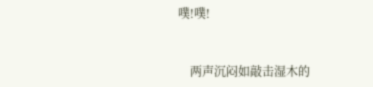噗!噗!


    两声沉闷如敲击湿木的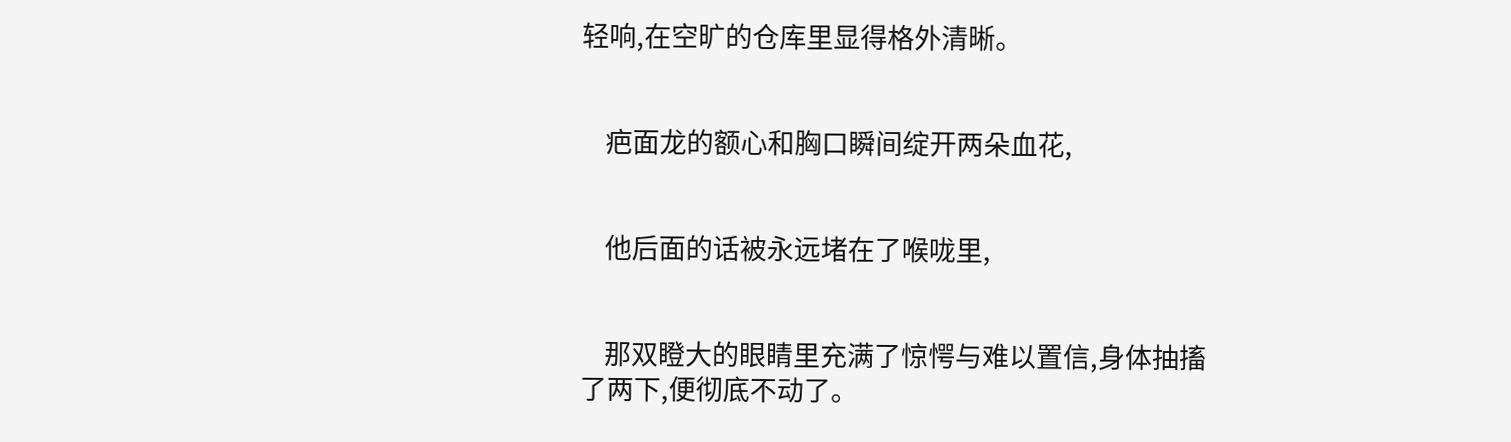轻响,在空旷的仓库里显得格外清晰。


    疤面龙的额心和胸口瞬间绽开两朵血花,


    他后面的话被永远堵在了喉咙里,


    那双瞪大的眼睛里充满了惊愕与难以置信,身体抽搐了两下,便彻底不动了。